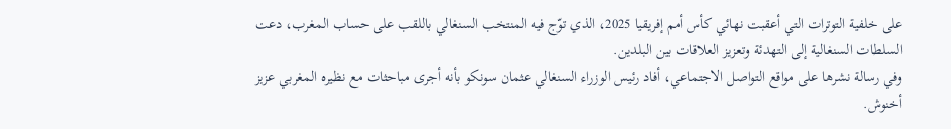على خلفية التوترات التي أعقبت نهائي كأس أمم إفريقيا 2025، الذي توّج فيه المنتخب السنغالي باللقب على حساب المغرب، دعت السلطات السنغالية إلى التهدئة وتعزيز العلاقات بين البلدين.
وفي رسالة نشرها على مواقع التواصل الاجتماعي، أفاد رئيس الوزراء السنغالي عثمان سونكو بأنه أجرى مباحثات مع نظيره المغربي عزيز أخنوش.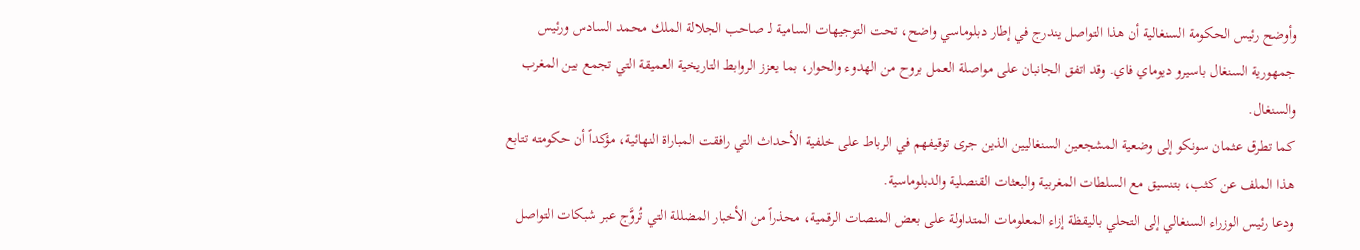وأوضح رئيس الحكومة السنغالية أن هذا التواصل يندرج في إطار دبلوماسي واضح، تحت التوجيهات السامية لـ صاحب الجلالة الملك محمد السادس ورئيس جمهورية السنغال باسيرو ديوماي فاي. وقد اتفق الجانبان على مواصلة العمل بروح من الهدوء والحوار، بما يعزز الروابط التاريخية العميقة التي تجمع بين المغرب والسنغال.
كما تطرق عثمان سونكو إلى وضعية المشجعين السنغاليين الذين جرى توقيفهم في الرباط على خلفية الأحداث التي رافقت المباراة النهائية، مؤكداً أن حكومته تتابع هذا الملف عن كثب، بتنسيق مع السلطات المغربية والبعثات القنصلية والدبلوماسية.
ودعا رئيس الوزراء السنغالي إلى التحلي باليقظة إزاء المعلومات المتداولة على بعض المنصات الرقمية، محذراً من الأخبار المضللة التي تُروَّج عبر شبكات التواصل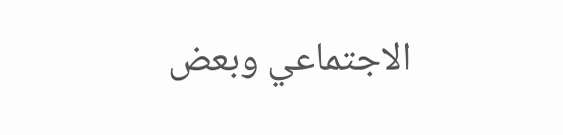الاجتماعي وبعض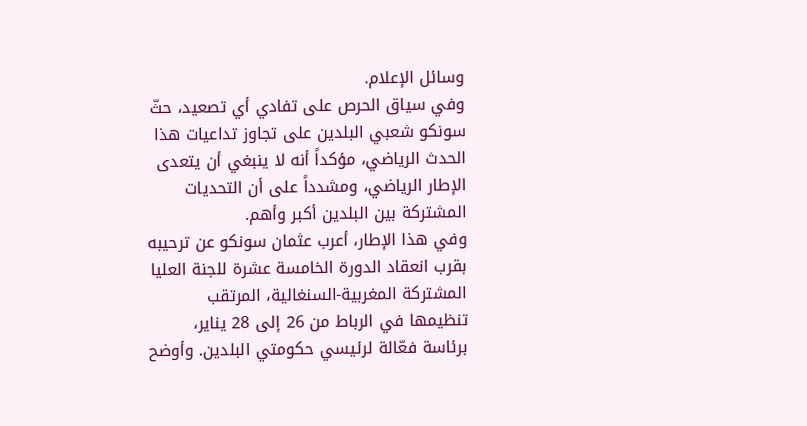وسائل الإعلام.
وفي سياق الحرص على تفادي أي تصعيد، حثّ سونكو شعبي البلدين على تجاوز تداعيات هذا الحدث الرياضي، مؤكداً أنه لا ينبغي أن يتعدى الإطار الرياضي، ومشدداً على أن التحديات المشتركة بين البلدين أكبر وأهم.
وفي هذا الإطار، أعرب عثمان سونكو عن ترحيبه بقرب انعقاد الدورة الخامسة عشرة للجنة العليا المشتركة المغربية-السنغالية، المرتقب تنظيمها في الرباط من 26 إلى 28 يناير، برئاسة فعّالة لرئيسي حكومتي البلدين. وأوضح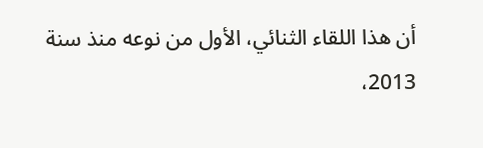أن هذا اللقاء الثنائي، الأول من نوعه منذ سنة 2013،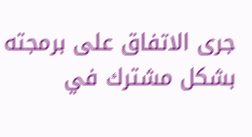جرى الاتفاق على برمجته بشكل مشترك في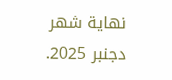نهاية شهر دجنبر 2025.